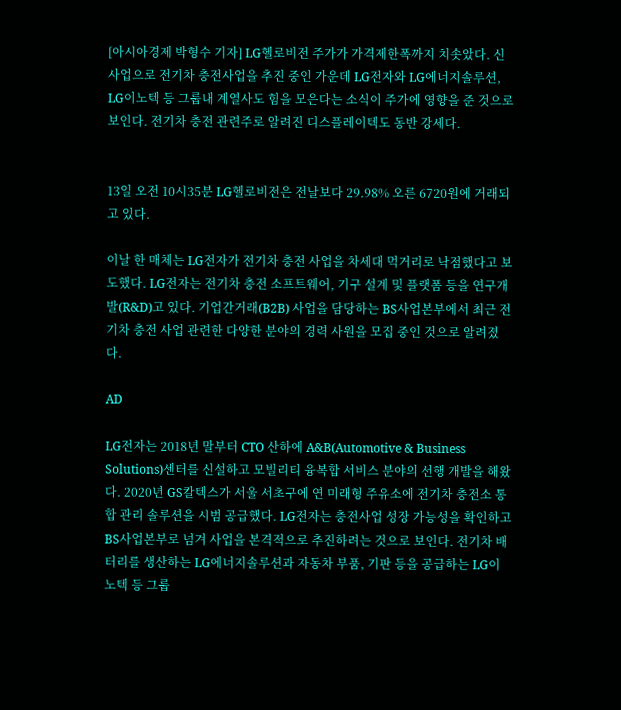[아시아경제 박형수 기자] LG헬로비전 주가가 가격제한폭까지 치솟았다. 신사업으로 전기차 충전사업을 추진 중인 가운데 LG전자와 LG에너지솔루션, LG이노텍 등 그룹내 계열사도 힘을 모은다는 소식이 주가에 영향을 준 것으로 보인다. 전기차 충전 관련주로 알려진 디스플레이텍도 동반 강세다.


13일 오전 10시35분 LG헬로비전은 전날보다 29.98% 오른 6720원에 거래되고 있다.

이날 한 매체는 LG전자가 전기차 충전 사업을 차세대 먹거리로 낙점했다고 보도했다. LG전자는 전기차 충전 소프트웨어, 기구 설계 및 플랫폼 등을 연구개발(R&D)고 있다. 기업간거래(B2B) 사업을 담당하는 BS사업본부에서 최근 전기차 충전 사업 관련한 다양한 분야의 경력 사원을 모집 중인 것으로 알려졌다.

AD

LG전자는 2018년 말부터 CTO 산하에 A&B(Automotive & Business Solutions)센터를 신설하고 모빌리티 융복합 서비스 분야의 선행 개발을 해왔다. 2020년 GS칼텍스가 서울 서초구에 연 미래형 주유소에 전기차 충전소 통합 관리 솔루션을 시범 공급했다. LG전자는 충전사업 성장 가능성을 확인하고 BS사업본부로 넘겨 사업을 본격적으로 추진하려는 것으로 보인다. 전기차 배터리를 생산하는 LG에너지솔루션과 자동차 부품, 기판 등을 공급하는 LG이노텍 등 그룹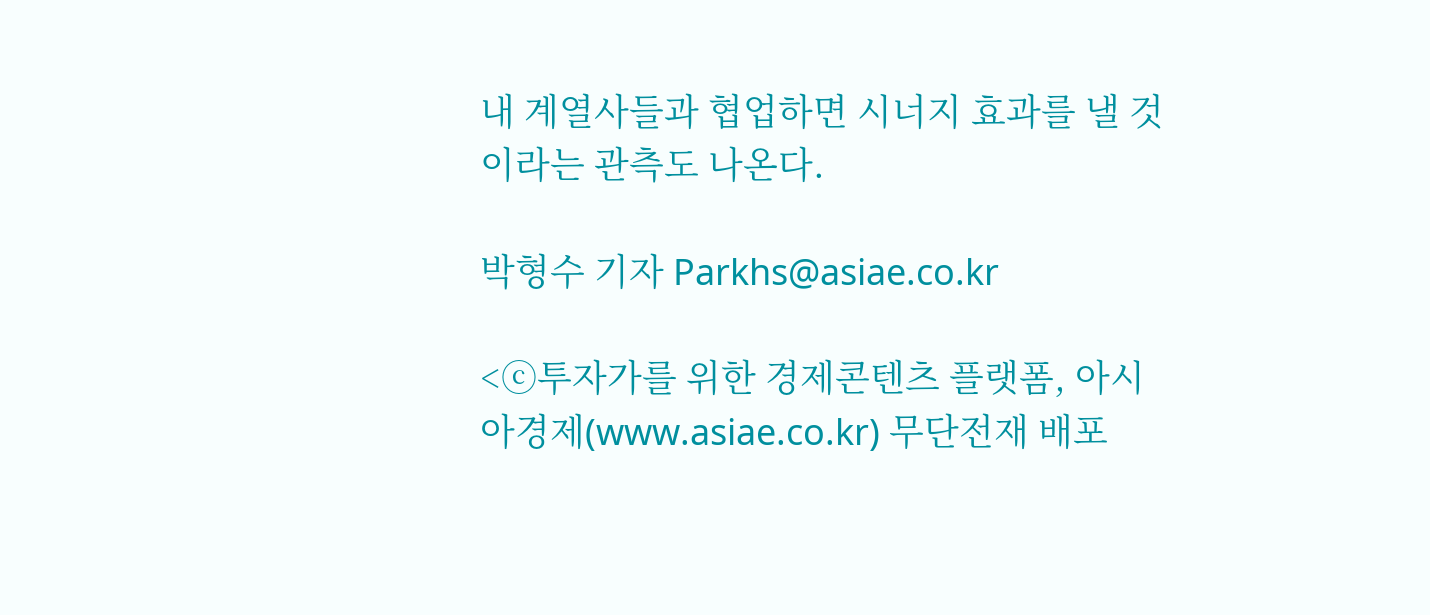내 계열사들과 협업하면 시너지 효과를 낼 것이라는 관측도 나온다.

박형수 기자 Parkhs@asiae.co.kr

<ⓒ투자가를 위한 경제콘텐츠 플랫폼, 아시아경제(www.asiae.co.kr) 무단전재 배포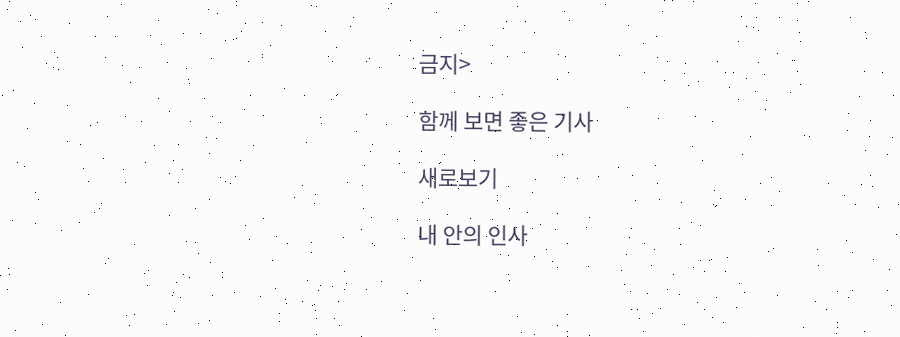금지>

함께 보면 좋은 기사

새로보기

내 안의 인사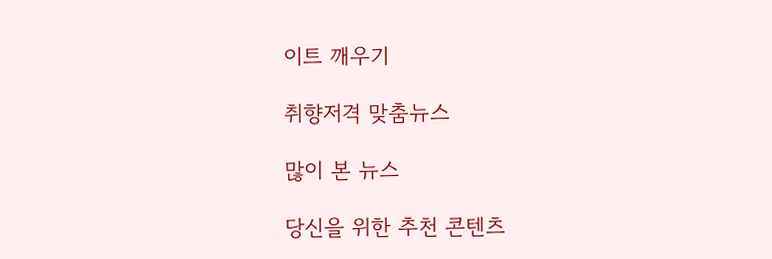이트 깨우기

취향저격 맞춤뉴스

많이 본 뉴스

당신을 위한 추천 콘텐츠